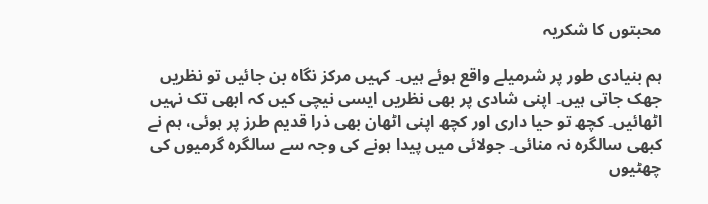محبتوں کا شکریہ

ہم بنیادی طور پر شرمیلے واقع ہوئے ہیں۔ کہیں مرکز نگاہ بن جائیں تو نظریں جھک جاتی ہیں۔ اپنی شادی پر بھی نظریں ایسی نیچی کیں کہ ابھی تک نہیں اٹھائیں۔ کچھ تو حیا داری اور کچھ اپنی اٹھان بھی ذرا قدیم طرز پر ہوئی، ہم نے کبھی سالگرہ نہ منائی۔ جولائی میں پیدا ہونے کی وجہ سے سالگرہ گرمیوں کی چھٹیوں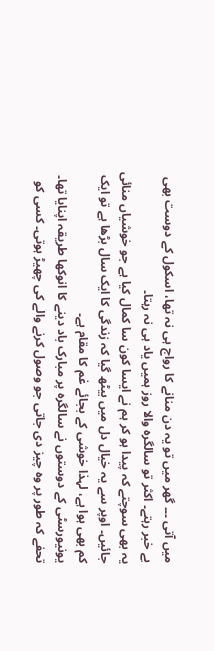میں آتی ۔۔۔ گھر میں تو یہ دن منانے کا رواج ہی نہ تھا، اسکول کے دوست بھی بے خبر رہتے۔ اکثر تو سالگرہ والا روز ہمیں یاد ہی نہ رہتا۔
یہ بھی سوچتے کہ پیدا ہو کر ہم نے ایسا کون سا کمال کیا ہے جو خوشیاں منائی جائیں۔ اوپر سے یہ خیال دل میں بیٹھ گیا کہ زندگی کا ایک سال بڑھا ہے تو ایک کم بھی ہوا ہے، لہذا خوشی کے بجائے غم کا مقام ہے۔
یونیورسٹی کے دوستوں نے سالگرہ پر مبارک باد دینے کا انوکھا طریقہ اپنایا تھا۔ تحفے کہ طور پر وہ چیز دی جاتی جو وصول کرنے والے کی چھیڑ ہوتی۔ کسی کو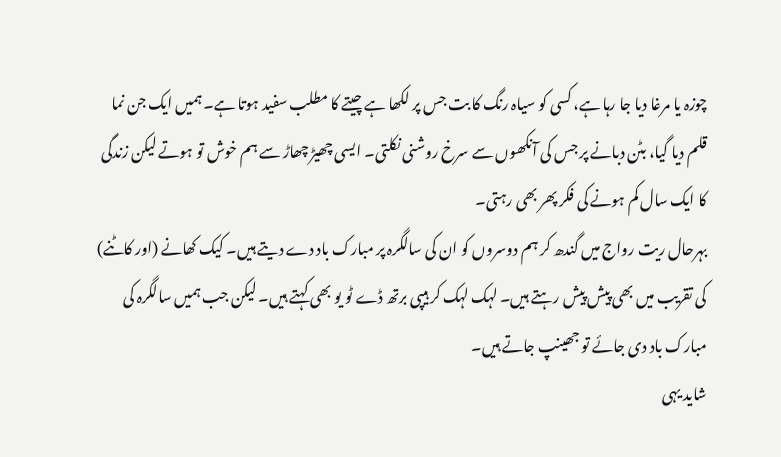چوزہ یا مرغا دیا جا رہا ہے، کسی کو سیاہ رنگ کا بت جس پر لکھا ہے چیتے کا مطلب سفید ہوتا ہے۔ ہمیں ایک جن نما قلم دیا گیا، بٹن دبانے پر جس کی آنکھوں سے سرخ روشنی نکلتی۔ ایسی چھیڑ چھاڑ سے ہم خوش تو ہوتے لیکن زندگی کا ایک سال کم ہونے کی فکر پھر بھی رہتی۔
بہرحال ریت رواج میں گندھ کر ہم دوسروں کو ان کی سالگرہ پر مبارک باد دے دیتے ہیں۔ کیک کھانے (اور کاٹنے) کی تقریب میں بھی پیش پیش رہتے ہیں۔ لہک لہک کر ہیپی برتھ ڈے ٹو یو بھی کہتے ہیں۔ لیکن جب ہمیں سالگرہ کی مبارک باد دی جائے تو جھینپ جاتے ہیں۔
شاید یہی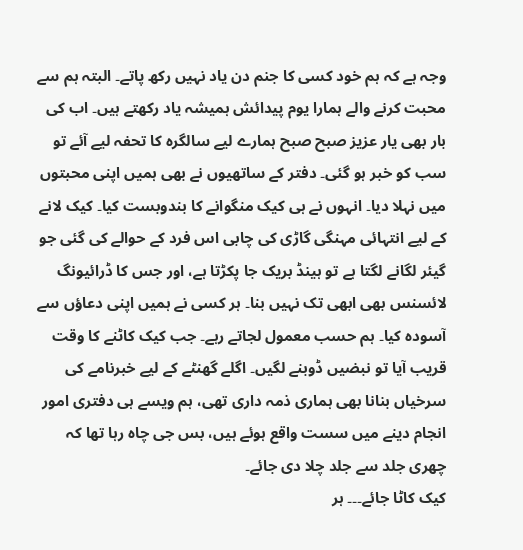وجہ ہے کہ ہم خود کسی کا جنم دن یاد نہیں رکھ پاتے۔ البتہ ہم سے محبت کرنے والے ہمارا یوم پیدائش ہمیشہ یاد رکھتے ہیں۔ اب کی بار بھی یار عزیز صبح صبح ہمارے لیے سالگرہ کا تحفہ لیے آئے تو سب کو خبر ہو گئی۔ دفتر کے ساتھیوں نے بھی ہمیں اپنی محبتوں میں نہلا دیا۔ انہوں نے ہی کیک منگوانے کا بندوبست کیا۔ کیک لانے کے لیے انتہائی مہنگی گاڑی کی چابی اس فرد کے حوالے کی گئی جو گیئر لگانے لگتا ہے تو ہینڈ بریک جا پکڑتا ہے، اور جس کا ڈرائیونگ لائسنس بھی ابھی تک نہیں بنا۔ ہر کسی نے ہمیں اپنی دعاؤں سے آسودہ کیا۔ ہم حسب معمول لجاتے رہے۔ جب کیک کاٹنے کا وقت قریب آیا تو نبضیں ڈوبنے لگیں۔ اگلے گھنٹے کے لیے خبرنامے کی سرخیاں بنانا بھی ہماری ذمہ داری تھی، ہم ویسے ہی دفتری امور انجام دینے میں سست واقع ہوئے ہیں، بس جی چاہ رہا تھا کہ چھری جلد سے جلد چلا دی جائے۔
کیک کاٹا جائے۔۔۔ ہر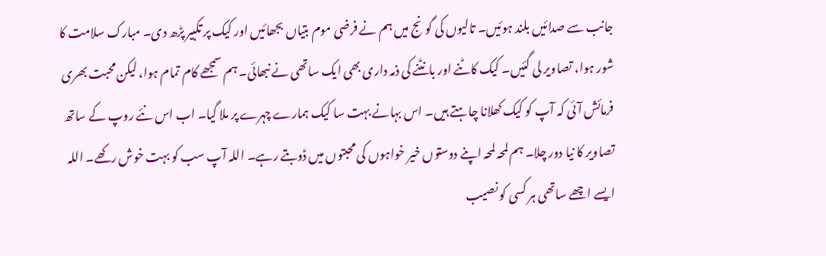جانب سے صدائیں بلند ہوئیں۔ تالیوں کی گونج میں ہم نے فرضی موم بتیاں بجھائیں اور کیک پر تکبیر پڑھ دی۔ مبارک سلامت کا شور ہوا، تصاویر لی گئیں۔ کیک کاٹنے اور بانٹنے کی ذمہ داری بھی ایک ساتھی نے نبھائی۔ ہم سمجھے کام تمام ہوا، لیکن محبت بھری فرمائش آئی کہ آپ کو کیک کھلانا چاہتے ہیں۔ اس بہانے بہت سا کیک ہمارے چہرے پر ملا گیا۔ اب اس نئے روپ کے ساتھ تصاویر کا نیا دور چلا۔ ہم لمحہ لمحہ اپنے دوستوں خیر خواہوں کی محبتوں میں ڈوبتے رہے۔ اللہ آپ سب کو بہت خوش رکھے۔ اللہ ایسے اچھے ساتھی ہر کسی کو نصیب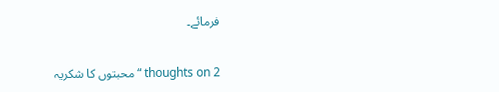فرمائے۔

2 thoughts on “محبتوں کا شکریہ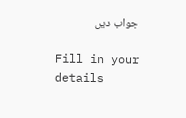جواب دیں

Fill in your details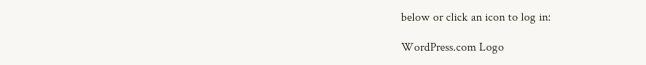below or click an icon to log in:

WordPress.com Logo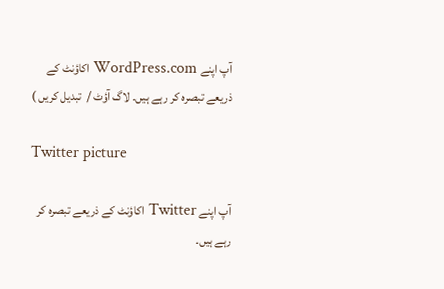آپ اپنے WordPress.com اکاؤنٹ کے ذریعے تبصرہ کر رہے ہیں۔ لاگ آؤٹ /  تبدیل کریں )

Twitter picture

آپ اپنے Twitter اکاؤنٹ کے ذریعے تبصرہ کر رہے ہیں۔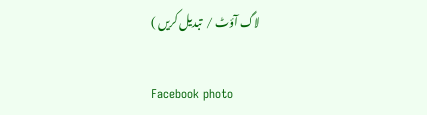لاگ آؤٹ /  تبدیل کریں )

Facebook photo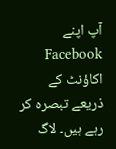آپ اپنے Facebook اکاؤنٹ کے ذریعے تبصرہ کر رہے ہیں۔ لاگ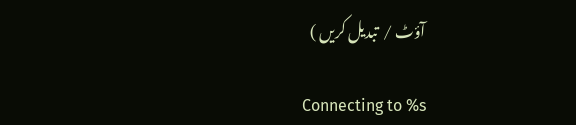آؤٹ /  تبدیل کریں )

Connecting to %s